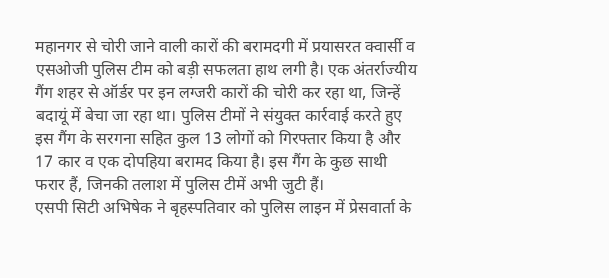महानगर से चोरी जाने वाली कारों की बरामदगी में प्रयासरत क्वार्सी व एसओजी पुलिस टीम को बड़ी सफलता हाथ लगी है। एक अंतर्राज्यीय गैंग शहर से ऑर्डर पर इन लग्जरी कारों की चोरी कर रहा था, जिन्हें बदायूं में बेचा जा रहा था। पुलिस टीमों ने संयुक्त कार्रवाई करते हुए इस गैंग के सरगना सहित कुल 13 लोगों को गिरफ्तार किया है और 17 कार व एक दोपहिया बरामद किया है। इस गैंग के कुछ साथी फरार हैं, जिनकी तलाश में पुलिस टीमें अभी जुटी हैं।
एसपी सिटी अभिषेक ने बृहस्पतिवार को पुलिस लाइन में प्रेसवार्ता के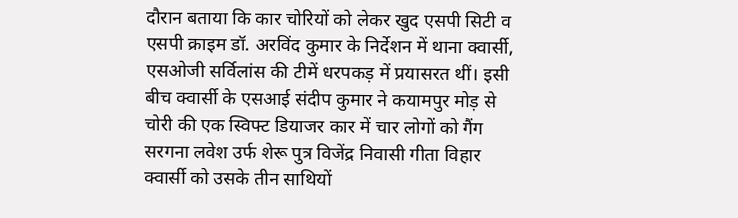दौरान बताया कि कार चोरियों को लेकर खुद एसपी सिटी व एसपी क्राइम डॉ. अरविंद कुमार के निर्देशन में थाना क्वार्सी, एसओजी सर्विलांस की टीमें धरपकड़ में प्रयासरत थीं। इसी बीच क्वार्सी के एसआई संदीप कुमार ने कयामपुर मोड़ से चोरी की एक स्विफ्ट डियाजर कार में चार लोगों को गैंग सरगना लवेश उर्फ शेरू पुत्र विजेंद्र निवासी गीता विहार क्वार्सी को उसके तीन साथियों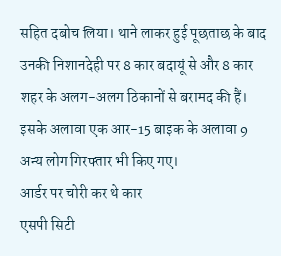सहित दबोच लिया। थाने लाकर हुई पूछताछ के बाद उनकी निशानदेही पर 8 कार बदायूं से और 8 कार शहर के अलग-अलग ठिकानों से बरामद की हैं। इसके अलावा एक आर-15 बाइक के अलावा 9 अन्य लोग गिरफ्तार भी किए गए।
आर्डर पर चोरी कर थे कार
एसपी सिटी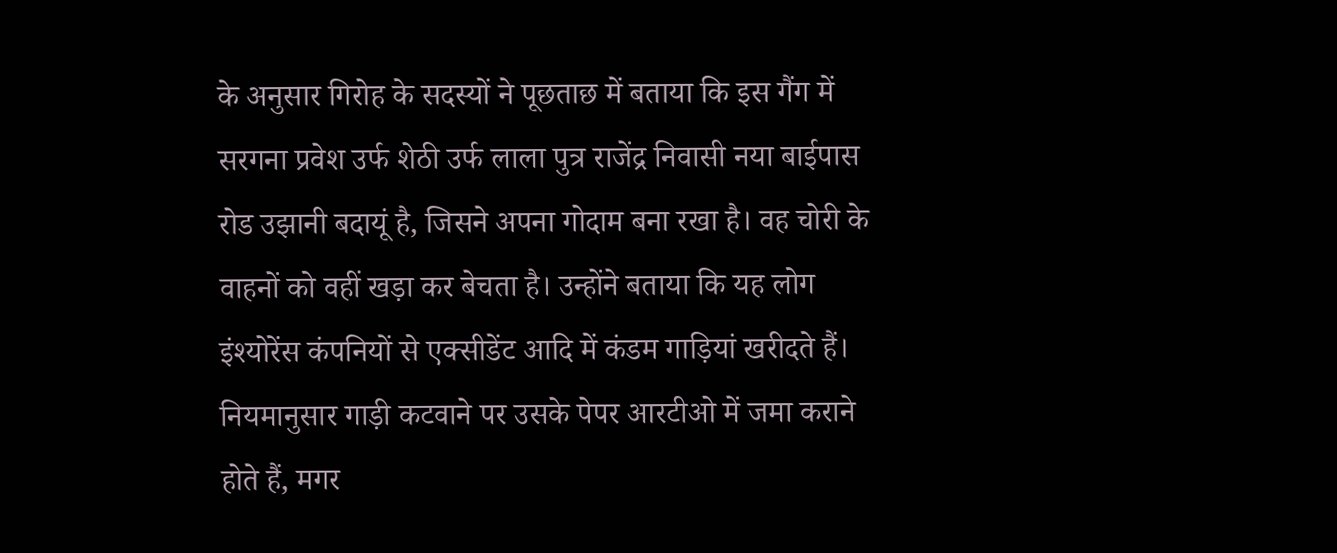के अनुसार गिरोह के सदस्यों ने पूछताछ में बताया कि इस गैंग में सरगना प्रवेश उर्फ शेठी उर्फ लाला पुत्र राजेंद्र निवासी नया बाईपास रोड उझानी बदायूं है, जिसने अपना गोदाम बना रखा है। वह चोरी के वाहनों को वहीं खड़ा कर बेचता है। उन्होंने बताया कि यह लोग इंश्योरेंस कंपनियों से एक्सीडेंट आदि में कंडम गाड़ियां खरीदते हैं। नियमानुसार गाड़ी कटवाने पर उसके पेपर आरटीओ में जमा कराने होते हैं, मगर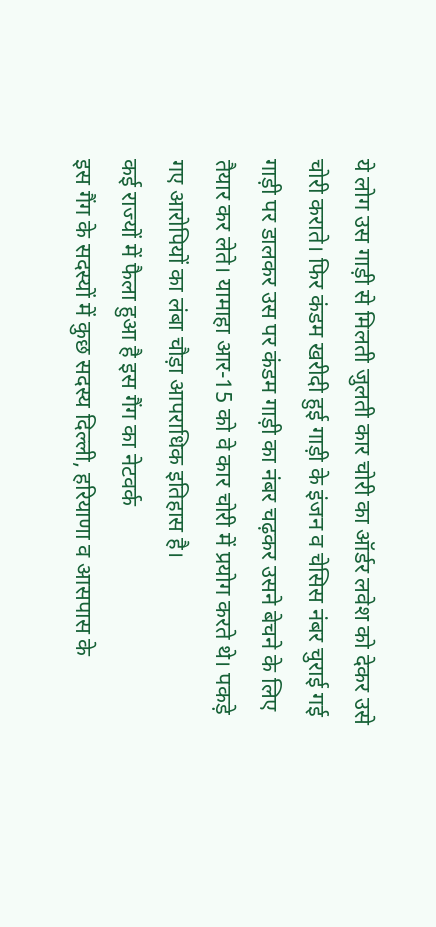ये लोग उस गाड़ी से मिलती जुलती कार चोरी का ऑर्डर लवेश को देकर उसे चोरी कराते। फिर कंडम खरीदी हुई गाड़ी के इंजन व चेसिस नंबर चुराई गई गाड़ी पर डालकर उस पर कंडम गाड़ी का नंबर चढ़कर उसने बेचने के लिए तैयार कर लेते। यामाहा आर-15 को वे कार चोरी में प्रयोग करते थे। पकड़े गए आरोपियों का लंबा चौड़ा आपराधिक इतिहास है।
कई राज्यों में फैला हुआ है इस गैंग का नेटवर्क
इस गैंग के सदस्यों में कुछ सदस्य दिल्ली, हरियाणा व आसपास के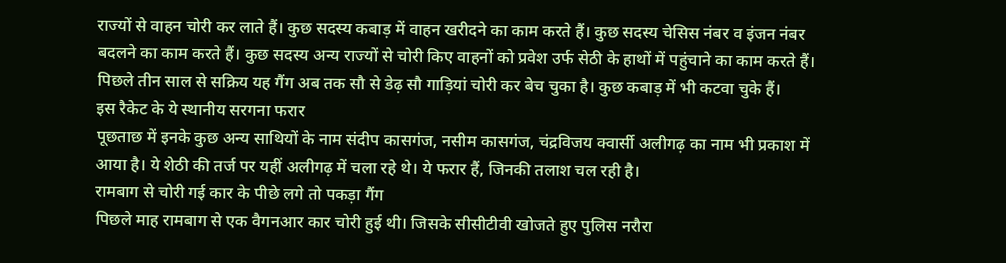राज्यों से वाहन चोरी कर लाते हैं। कुछ सदस्य कबाड़ में वाहन खरीदने का काम करते हैं। कुछ सदस्य चेसिस नंबर व इंजन नंबर बदलने का काम करते हैं। कुछ सदस्य अन्य राज्यों से चोरी किए वाहनों को प्रवेश उर्फ सेठी के हाथों में पहुंचाने का काम करते हैं। पिछले तीन साल से सक्रिय यह गैंग अब तक सौ से डेढ़ सौ गाड़ियां चोरी कर बेच चुका है। कुछ कबाड़ में भी कटवा चुके हैं।
इस रैकेट के ये स्थानीय सरगना फरार
पूछताछ में इनके कुछ अन्य साथियों के नाम संदीप कासगंज, नसीम कासगंज, चंद्रविजय क्वार्सी अलीगढ़ का नाम भी प्रकाश में आया है। ये शेठी की तर्ज पर यहीं अलीगढ़ में चला रहे थे। ये फरार हैं, जिनकी तलाश चल रही है।
रामबाग से चोरी गई कार के पीछे लगे तो पकड़ा गैंग
पिछले माह रामबाग से एक वैगनआर कार चोरी हुई थी। जिसके सीसीटीवी खोजते हुए पुलिस नरौरा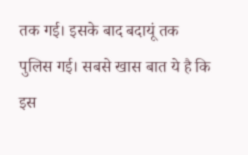तक गई। इसके बाद बदायूं तक पुलिस गई। सबसे खास बात ये है कि इस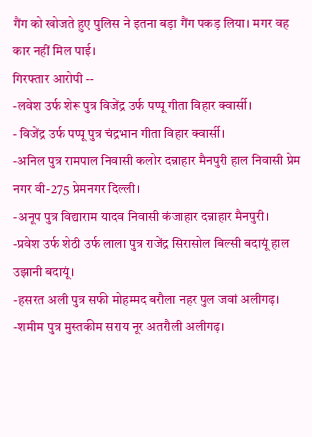गैंग को खोजते हुए पुलिस ने इतना बड़ा गैंग पकड़ लिया। मगर वह कार नहीं मिल पाई।
गिरफ्तार आरोपी --
-लवेश उर्फ शेरू पुत्र विजेंद्र उर्फ पप्पू गीता विहार क्वार्सी।
- विजेंद्र उर्फ पप्पू पुत्र चंद्रभान गीता विहार क्वार्सी।
-अनिल पुत्र रामपाल निवासी कलोर दन्नाहार मैनपुरी हाल निवासी प्रेम नगर वी-275 प्रेमनगर दिल्ली।
-अनूप पुत्र विद्याराम यादव निवासी कंजाहार दन्नाहार मैनपुरी।
-प्रवेश उर्फ शेठी उर्फ लाला पुत्र राजेंद्र सिरासोल बिल्सी बदायूं हाल उझानी बदायूं।
-हसरत अली पुत्र सफी मोहम्मद बरौला नहर पुल जवां अलीगढ़।
-शमीम पुत्र मुस्तकीम सराय नूर अतरौली अलीगढ़।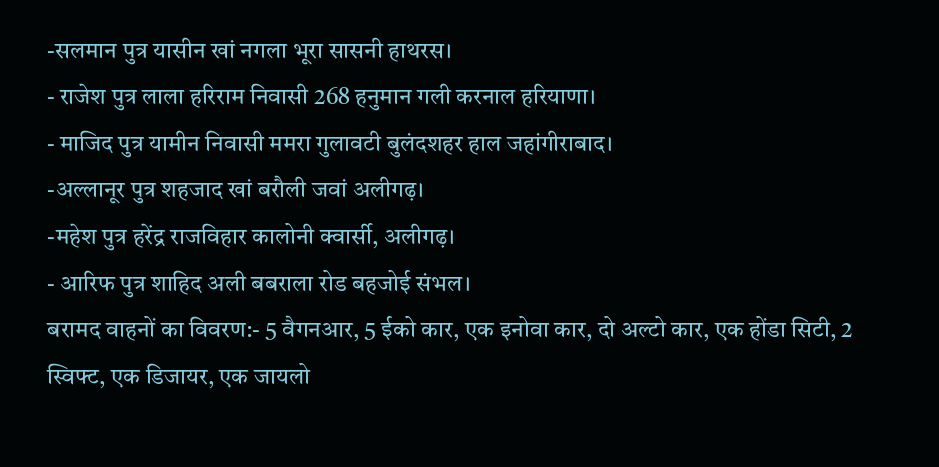-सलमान पुत्र यासीन खां नगला भूरा सासनी हाथरस।
- राजेश पुत्र लाला हरिराम निवासी 268 हनुमान गली करनाल हरियाणा।
- माजिद पुत्र यामीन निवासी ममरा गुलावटी बुलंदशहर हाल जहांगीराबाद।
-अल्लानूर पुत्र शहजाद खां बरौली जवां अलीगढ़।
-महेश पुत्र हरेंद्र राजविहार कालोनी क्वार्सी, अलीगढ़।
- आरिफ पुत्र शाहिद अली बबराला रोड बहजोई संभल।
बरामद वाहनों का विवरण:- 5 वैगनआर, 5 ईको कार, एक इनोवा कार, दो अल्टो कार, एक होंडा सिटी, 2 स्विफ्ट, एक डिजायर, एक जायलो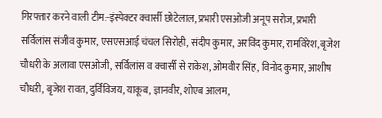गिरफ्तार करने वाली टीम:-इंस्पेक्टर क्वार्सी छोटेलाल, प्रभारी एसओजी अनूप सरोज, प्रभारी सर्विलांस संजीव कुमार, एसएसआई चंचल सिरोही, संदीप कुमार, अरविंद कुमार, रामविरेश, बृजेश चौधरी के अलावा एसओजी, सर्विलांस व क्वार्सी से राकेश, ओमवीर सिंह, विनोद कुमार, आशीष चौधऱी, बृजेश रावत, दुर्विविजय, याकूब, ज्ञानवीर, शोएब आलम,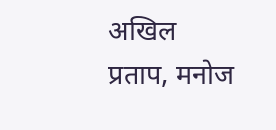अखिल प्रताप, मनोज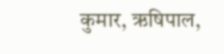कुमार, ऋषिपाल,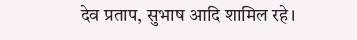देव प्रताप, सुभाष आदि शामिल रहे।